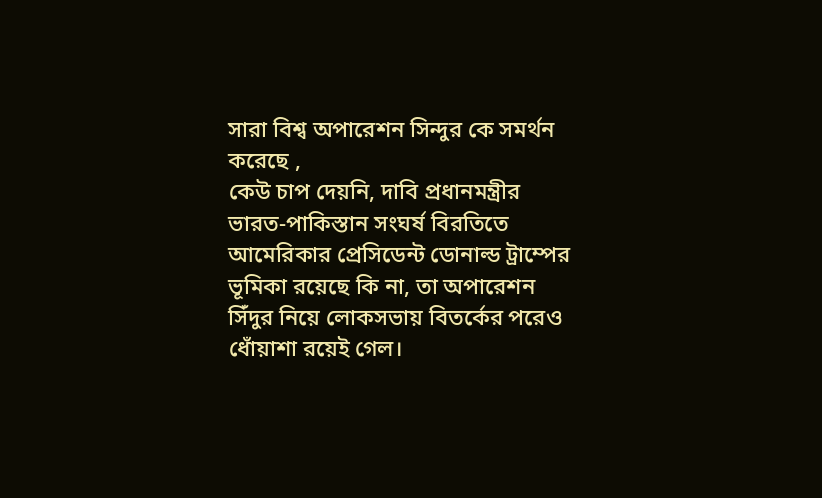সারা বিশ্ব অপারেশন সিন্দুর কে সমর্থন করেছে ,
কেউ চাপ দেয়নি, দাবি প্রধানমন্ত্রীর
ভারত-পাকিস্তান সংঘর্ষ বিরতিতে আমেরিকার প্রেসিডেন্ট ডোনাল্ড ট্রাম্পের ভূমিকা রয়েছে কি না, তা অপারেশন সিঁদুর নিয়ে লোকসভায় বিতর্কের পরেও ধোঁয়াশা রয়েই গেল।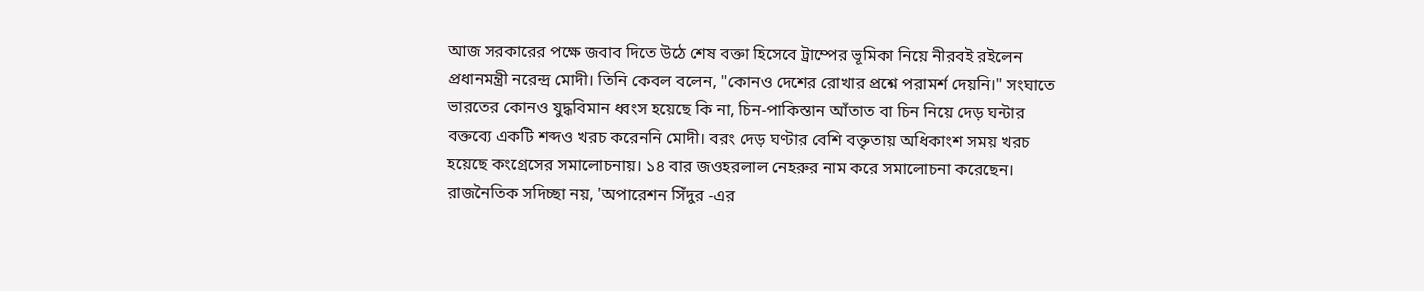আজ সরকারের পক্ষে জবাব দিতে উঠে শেষ বক্তা হিসেবে ট্রাম্পের ভূমিকা নিয়ে নীরবই রইলেন প্রধানমন্ত্রী নরেন্দ্র মোদী। তিনি কেবল বলেন, "কোনও দেশের রোখার প্রশ্নে পরামর্শ দেয়নি।" সংঘাতে ভারতের কোনও যুদ্ধবিমান ধ্বংস হয়েছে কি না, চিন-পাকিস্তান আঁতাত বা চিন নিয়ে দেড় ঘন্টার বক্তব্যে একটি শব্দও খরচ করেননি মোদী। বরং দেড় ঘণ্টার বেশি বক্তৃতায় অধিকাংশ সময় খরচ হয়েছে কংগ্রেসের সমালোচনায়। ১৪ বার জওহরলাল নেহরুর নাম করে সমালোচনা করেছেন।
রাজনৈতিক সদিচ্ছা নয়, 'অপারেশন সিঁদুর -এর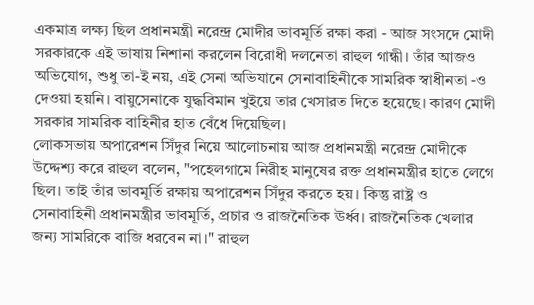একমাত্র লক্ষ্য ছিল প্রধানমন্ত্রী নরেন্দ্র মোদীর ভাবমূর্তি রক্ষা করা - আজ সংসদে মোদী সরকারকে এই ভাষায় নিশানা করলেন বিরোধী দলনেতা রাহুল গান্ধী। তাঁর আজও অভিযোগ, শুধু তা-ই নয়, এই সেনা অভিযানে সেনাবাহিনীকে সামরিক স্বাধীনতা -ও দেওয়া হয়নি। বায়ুসেনাকে যুদ্ধবিমান খুইয়ে তার খেসারত দিতে হয়েছে। কারণ মোদী সরকার সামরিক বাহিনীর হাত বেঁধে দিয়েছিল।
লোকসভায় অপারেশন সিঁদুর নিয়ে আলোচনায় আজ প্রধানমন্ত্রী নরেন্দ্র মোদীকে উদ্দেশ্য করে রাহুল বলেন, "পহেলগামে নিরীহ মানুষের রক্ত প্রধানমন্ত্রীর হাতে লেগে ছিল। তাই তাঁর ভাবমূর্তি রক্ষায় অপারেশন সিঁদুর করতে হয়। কিন্তু রাষ্ট্র ও সেনাবাহিনী প্রধানমন্ত্রীর ভাবমূর্তি, প্রচার ও রাজনৈতিক ঊর্ধ্ব। রাজনৈতিক খেলার জন্য সামরিকে বাজি ধরবেন না।" রাহুল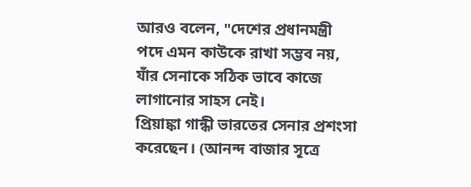আরও বলেন, "দেশের প্রধানমন্ত্রী পদে এমন কাউকে রাখা সম্ভব নয়, যাঁর সেনাকে সঠিক ভাবে কাজে লাগানোর সাহস নেই।
প্রিয়াঙ্কা গান্ধী ভারতের সেনার প্রশংসা করেছেন। (আনন্দ বাজার সূত্রে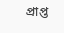প্রাপ্ত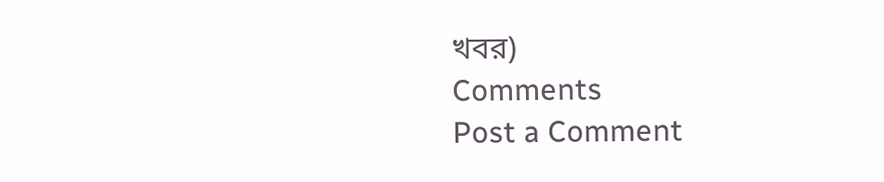খবর)
Comments
Post a Comment